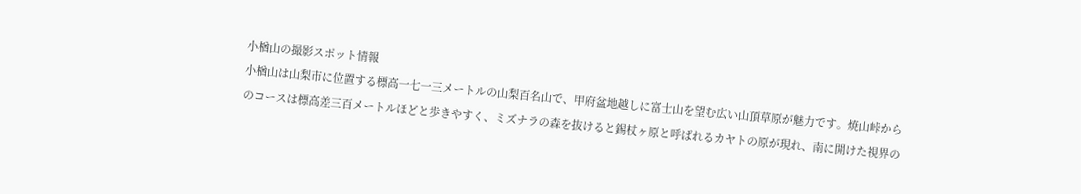小楢山の撮影スポット情報
小楢山は山梨市に位置する標高一七一三メートルの山梨百名山で、甲府盆地越しに富士山を望む広い山頂草原が魅力です。焼山峠からのコースは標高差三百メートルほどと歩きやすく、ミズナラの森を抜けると錫杖ヶ原と呼ばれるカヤトの原が現れ、南に開けた視界の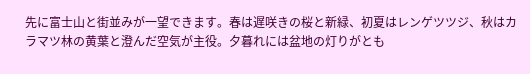先に富士山と街並みが一望できます。春は遅咲きの桜と新緑、初夏はレンゲツツジ、秋はカラマツ林の黄葉と澄んだ空気が主役。夕暮れには盆地の灯りがとも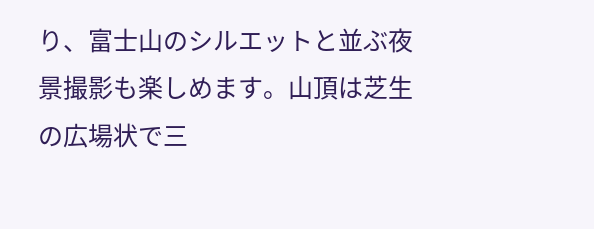り、富士山のシルエットと並ぶ夜景撮影も楽しめます。山頂は芝生の広場状で三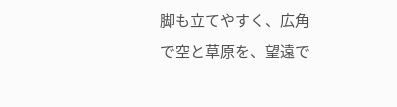脚も立てやすく、広角で空と草原を、望遠で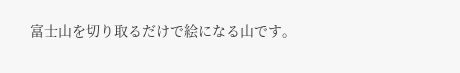富士山を切り取るだけで絵になる山です。